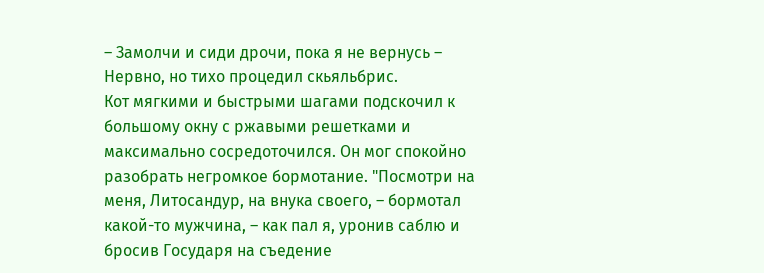– Замолчи и сиди дрочи, пока я не вернусь – Нервно, но тихо процедил скьяльбрис.
Кот мягкими и быстрыми шагами подскочил к большому окну с ржавыми решетками и максимально сосредоточился. Он мог спокойно разобрать негромкое бормотание. "Посмотри на меня, Литосандур, на внука своего, – бормотал какой-то мужчина, – как пал я, уронив саблю и бросив Государя на съедение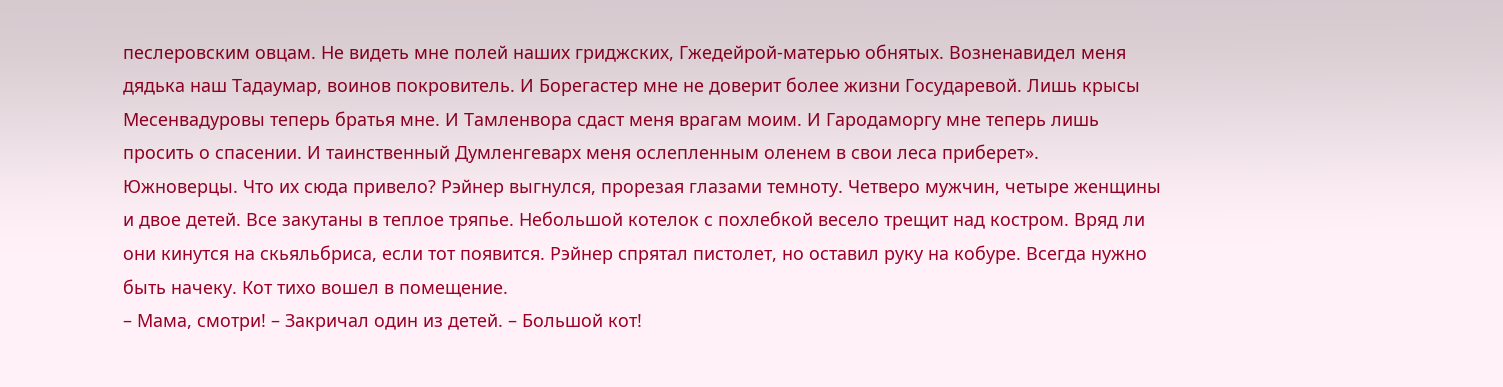песлеровским овцам. Не видеть мне полей наших гриджских, Гжедейрой-матерью обнятых. Возненавидел меня дядька наш Тадаумар, воинов покровитель. И Борегастер мне не доверит более жизни Государевой. Лишь крысы Месенвадуровы теперь братья мне. И Тамленвора сдаст меня врагам моим. И Гародаморгу мне теперь лишь просить о спасении. И таинственный Думленгеварх меня ослепленным оленем в свои леса приберет».
Южноверцы. Что их сюда привело? Рэйнер выгнулся, прорезая глазами темноту. Четверо мужчин, четыре женщины и двое детей. Все закутаны в теплое тряпье. Небольшой котелок с похлебкой весело трещит над костром. Вряд ли они кинутся на скьяльбриса, если тот появится. Рэйнер спрятал пистолет, но оставил руку на кобуре. Всегда нужно быть начеку. Кот тихо вошел в помещение.
– Мама, смотри! – Закричал один из детей. – Большой кот!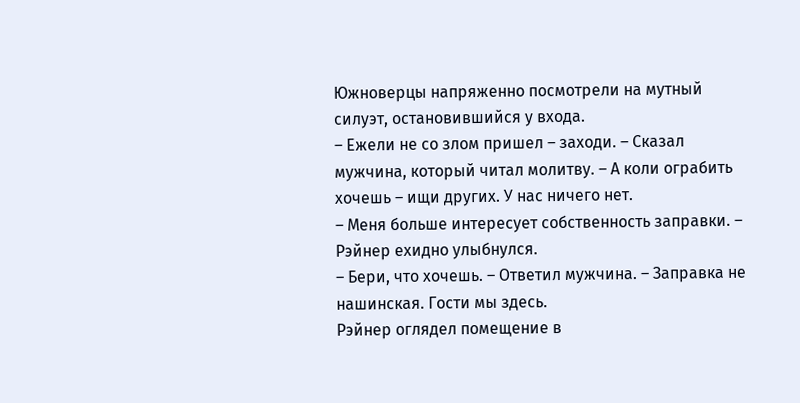Южноверцы напряженно посмотрели на мутный силуэт, остановившийся у входа.
– Ежели не со злом пришел – заходи. – Сказал мужчина, который читал молитву. – А коли ограбить хочешь – ищи других. У нас ничего нет.
– Меня больше интересует собственность заправки. – Рэйнер ехидно улыбнулся.
– Бери, что хочешь. – Ответил мужчина. – Заправка не нашинская. Гости мы здесь.
Рэйнер оглядел помещение в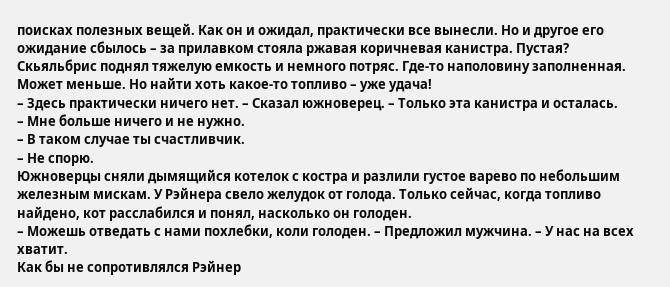поисках полезных вещей. Как он и ожидал, практически все вынесли. Но и другое его ожидание сбылось – за прилавком стояла ржавая коричневая канистра. Пустая? Скьяльбрис поднял тяжелую емкость и немного потряс. Где-то наполовину заполненная. Может меньше. Но найти хоть какое-то топливо – уже удача!
– Здесь практически ничего нет. – Сказал южноверец. – Только эта канистра и осталась.
– Мне больше ничего и не нужно.
– В таком случае ты счастливчик.
– Не спорю.
Южноверцы сняли дымящийся котелок с костра и разлили густое варево по небольшим железным мискам. У Рэйнера свело желудок от голода. Только сейчас, когда топливо найдено, кот расслабился и понял, насколько он голоден.
– Можешь отведать с нами похлебки, коли голоден. – Предложил мужчина. – У нас на всех хватит.
Как бы не сопротивлялся Рэйнер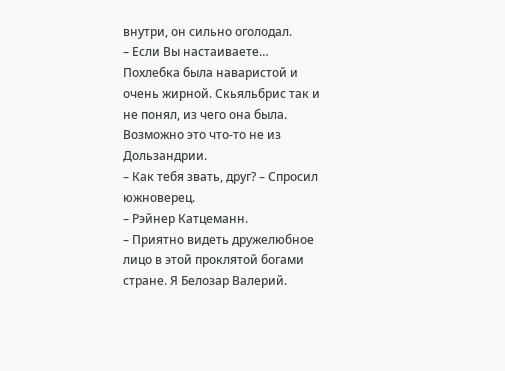внутри, он сильно оголодал.
– Если Вы настаиваете…
Похлебка была наваристой и очень жирной. Скьяльбрис так и не понял, из чего она была. Возможно это что-то не из Дользандрии.
– Как тебя звать, друг? – Спросил южноверец.
– Рэйнер Катцеманн.
– Приятно видеть дружелюбное лицо в этой проклятой богами стране. Я Белозар Валерий.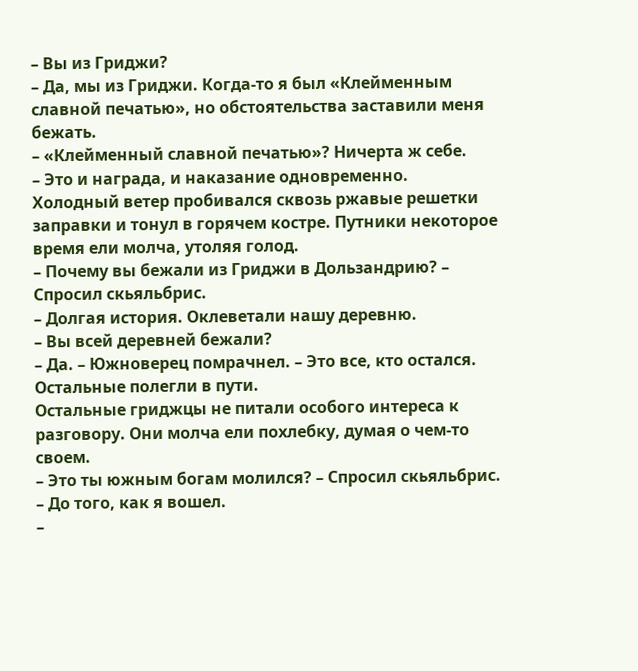– Вы из Гриджи?
– Да, мы из Гриджи. Когда-то я был «Клейменным славной печатью», но обстоятельства заставили меня бежать.
– «Клейменный славной печатью»? Ничерта ж себе.
– Это и награда, и наказание одновременно.
Холодный ветер пробивался сквозь ржавые решетки заправки и тонул в горячем костре. Путники некоторое время ели молча, утоляя голод.
– Почему вы бежали из Гриджи в Дользандрию? – Спросил скьяльбрис.
– Долгая история. Оклеветали нашу деревню.
– Вы всей деревней бежали?
– Да. – Южноверец помрачнел. – Это все, кто остался. Остальные полегли в пути.
Остальные гриджцы не питали особого интереса к разговору. Они молча ели похлебку, думая о чем-то своем.
– Это ты южным богам молился? – Спросил скьяльбрис. – До того, как я вошел.
–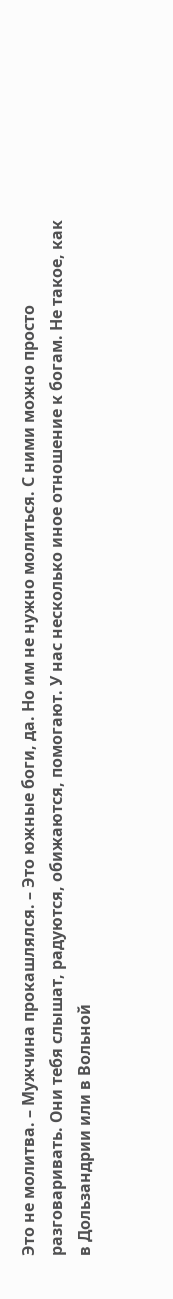Это не молитва. – Мужчина прокашлялся. – Это южные боги, да. Но им не нужно молиться. С ними можно просто разговаривать. Они тебя слышат, радуются, обижаются, помогают. У нас несколько иное отношение к богам. Не такое, как в Дользандрии или в Вольной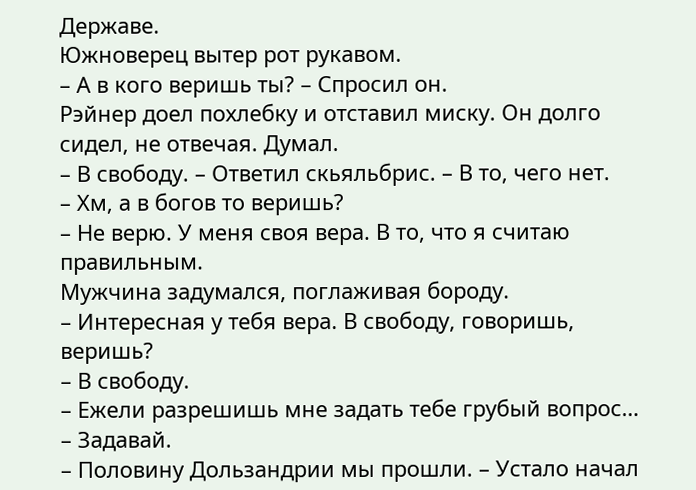Державе.
Южноверец вытер рот рукавом.
– А в кого веришь ты? – Спросил он.
Рэйнер доел похлебку и отставил миску. Он долго сидел, не отвечая. Думал.
– В свободу. – Ответил скьяльбрис. – В то, чего нет.
– Хм, а в богов то веришь?
– Не верю. У меня своя вера. В то, что я считаю правильным.
Мужчина задумался, поглаживая бороду.
– Интересная у тебя вера. В свободу, говоришь, веришь?
– В свободу.
– Ежели разрешишь мне задать тебе грубый вопрос…
– Задавай.
– Половину Дользандрии мы прошли. – Устало начал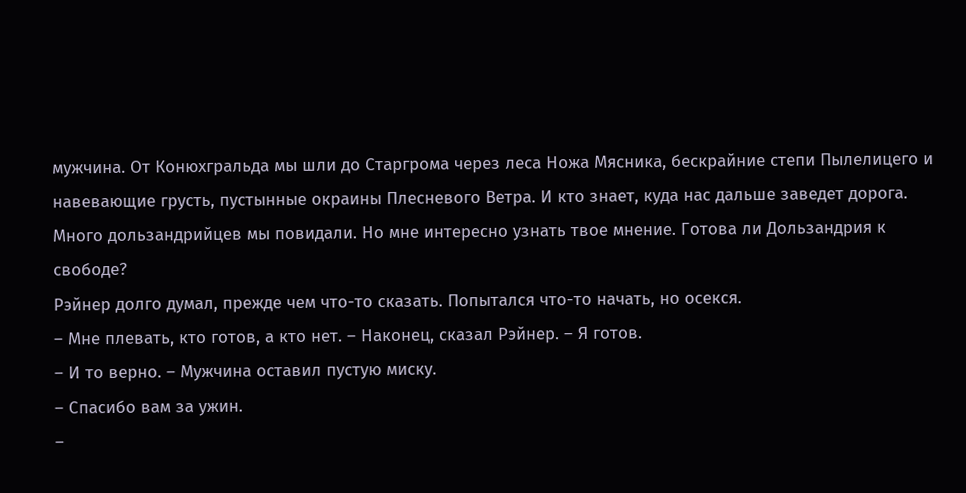мужчина. От Конюхгральда мы шли до Старгрома через леса Ножа Мясника, бескрайние степи Пылелицего и навевающие грусть, пустынные окраины Плесневого Ветра. И кто знает, куда нас дальше заведет дорога. Много дользандрийцев мы повидали. Но мне интересно узнать твое мнение. Готова ли Дользандрия к свободе?
Рэйнер долго думал, прежде чем что-то сказать. Попытался что-то начать, но осекся.
– Мне плевать, кто готов, а кто нет. – Наконец, сказал Рэйнер. – Я готов.
– И то верно. – Мужчина оставил пустую миску.
– Спасибо вам за ужин.
–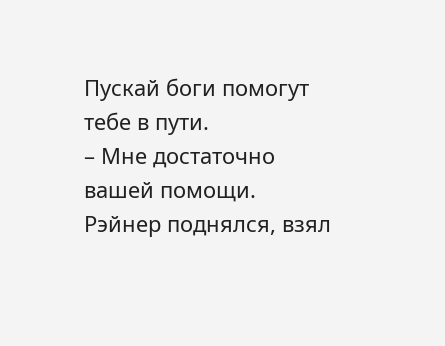Пускай боги помогут тебе в пути.
– Мне достаточно вашей помощи.
Рэйнер поднялся, взял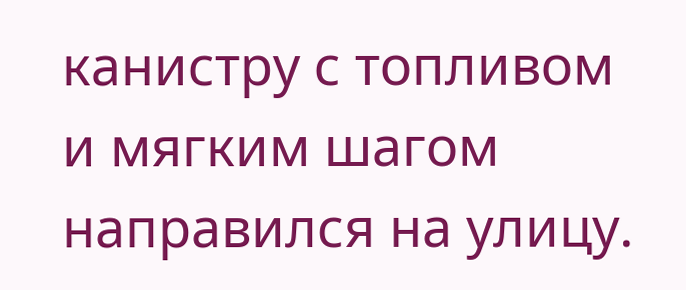канистру с топливом и мягким шагом направился на улицу.